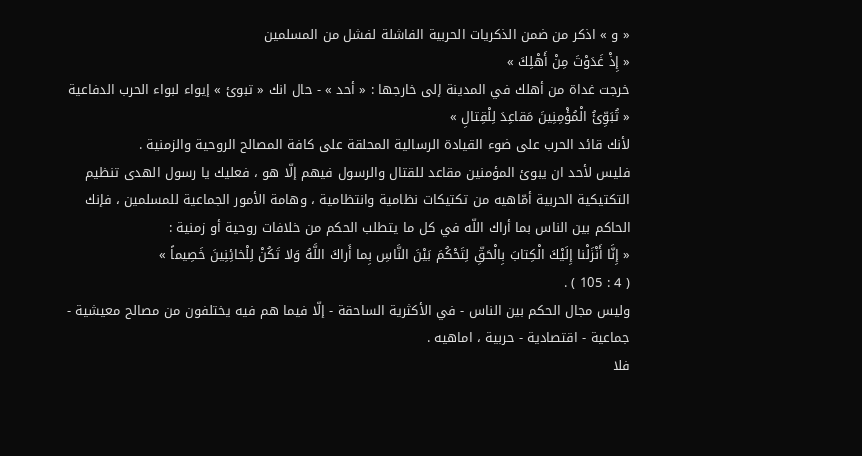« و » اذكر من ضمن الذكريات الحربية الفاشلة لفشل من المسلمين
« إِذْ غَدَوْتَ مِنْ أَهْلِكَ »
خرجت غداة من أهلك في المدينة إلى خارجها : « أحد » - حال انك « تبوئ » إيواء لبواء الحرب الدفاعية
« تُبَوِّئُ الْمُؤْمِنِينَ مَقاعِدَ لِلْقِتالِ »
لأنك قائد الحرب على ضوء القيادة الرسالية المحلقة على كافة المصالح الروحية والزمنية .
فليس لأحد ان يبوئ المؤمنين مقاعد للقتال والرسول فيهم إلّا هو ، فعليك يا رسول الهدى تنظيم التكتيكية الحربية أمّاهيه من تكتيكات نظامية وانتظامية ، وهامة الأمور الجماعية للمسلمين ، فإنك الحاكم بين الناس بما أراك اللّه في كل ما يتطلب الحكم من خلافات روحية أو زمنية :
« إِنَّا أَنْزَلْنا إِلَيْكَ الْكِتابَ بِالْحَقِّ لِتَحْكُمَ بَيْنَ النَّاسِ بِما أَراكَ اللَّهُ وَلا تَكُنْ لِلْخائِنِينَ خَصِيماً »
( 4 : 105 ) .
وليس مجال الحكم بين الناس - في الأكثرية الساحقة - إلّا فيما هم فيه يختلفون من مصالح معيشية - جماعية - اقتصادية - حربية ، اماهيه .
فلا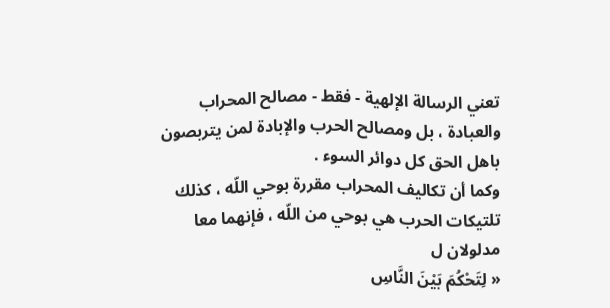تعني الرسالة الإلهية - فقط - مصالح المحراب والعبادة ، بل ومصالح الحرب والإبادة لمن يتربصون باهل الحق كل دوائر السوء .
وكما أن تكاليف المحراب مقررة بوحي اللّه ، كذلك تلتيكات الحرب هي بوحي من اللّه ، فإنهما معا مدلولان ل
« لِتَحْكُمَ بَيْنَ النَّاسِ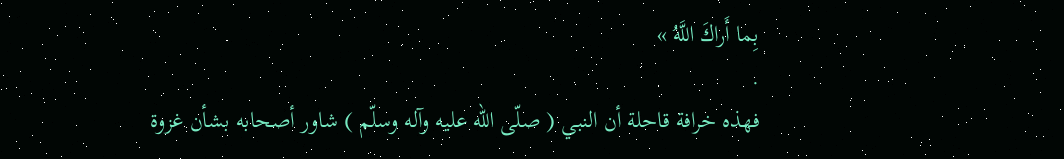بِما أَراكَ اللَّهُ »
.
فهذه خرافة قاحلة أن النبي ( صلّى اللّه عليه وآله وسلّم ) شاور أصحابه بشأن غزوة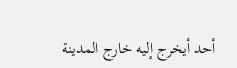أحد أيخرج إليه خارج المدينة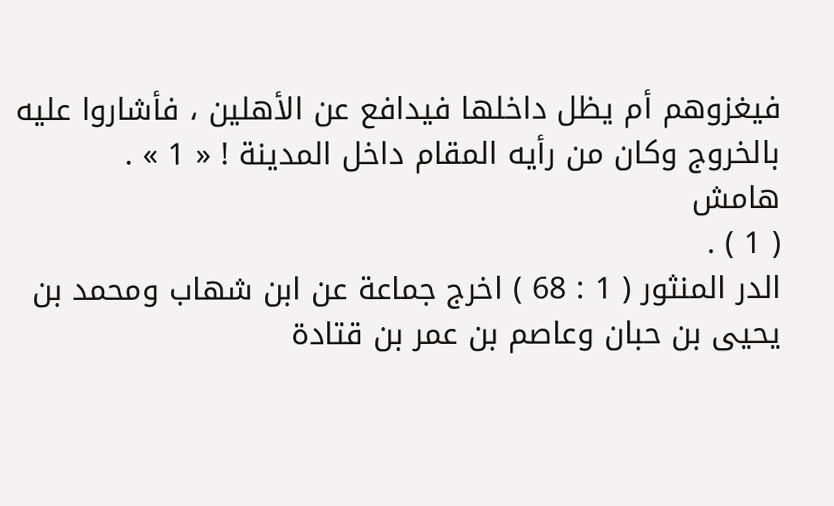فيغزوهم أم يظل داخلها فيدافع عن الأهلين ، فأشاروا عليه بالخروج وكان من رأيه المقام داخل المدينة ! « 1 » .
هامش
( 1 ) .
الدر المنثور ( 1 : 68 ) اخرج جماعة عن ابن شهاب ومحمد بن يحيى بن حبان وعاصم بن عمر بن قتادة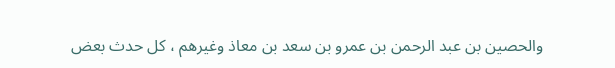والحصين بن عبد الرحمن بن عمرو بن سعد بن معاذ وغيرهم ، كل حدث بعض